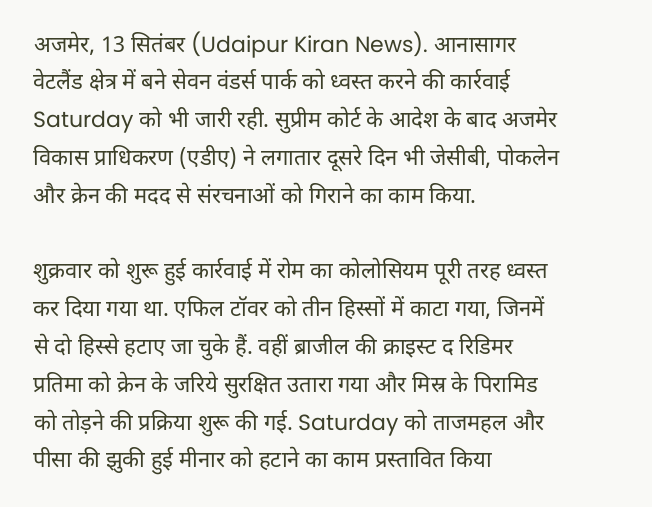अजमेर, 13 सितंबर (Udaipur Kiran News). आनासागर वेटलैंड क्षेत्र में बने सेवन वंडर्स पार्क को ध्वस्त करने की कार्रवाई Saturday को भी जारी रही. सुप्रीम कोर्ट के आदेश के बाद अजमेर विकास प्राधिकरण (एडीए) ने लगातार दूसरे दिन भी जेसीबी, पोकलेन और क्रेन की मदद से संरचनाओं को गिराने का काम किया.

शुक्रवार को शुरू हुई कार्रवाई में रोम का कोलोसियम पूरी तरह ध्वस्त कर दिया गया था. एफिल टॉवर को तीन हिस्सों में काटा गया, जिनमें से दो हिस्से हटाए जा चुके हैं. वहीं ब्राजील की क्राइस्ट द रिडिमर प्रतिमा को क्रेन के जरिये सुरक्षित उतारा गया और मिस्र के पिरामिड को तोड़ने की प्रक्रिया शुरू की गई. Saturday को ताजमहल और पीसा की झुकी हुई मीनार को हटाने का काम प्रस्तावित किया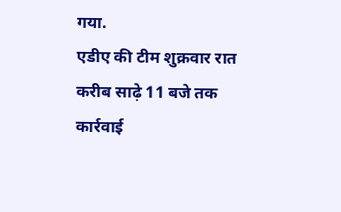गया.
एडीए की टीम शुक्रवार रात करीब साढ़े 11 बजे तक कार्रवाई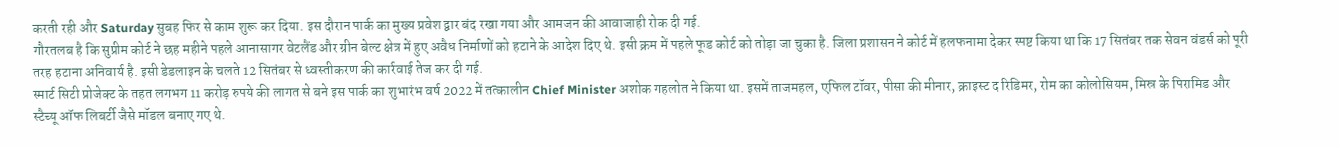करती रही और Saturday सुबह फिर से काम शुरू कर दिया. इस दौरान पार्क का मुख्य प्रवेश द्वार बंद रखा गया और आमजन की आवाजाही रोक दी गई.
गौरतलब है कि सुप्रीम कोर्ट ने छह महीने पहले आनासागर वेटलैंड और ग्रीन बेल्ट क्षेत्र में हुए अवैध निर्माणों को हटाने के आदेश दिए थे. इसी क्रम में पहले फूड कोर्ट को तोड़ा जा चुका है. जिला प्रशासन ने कोर्ट में हलफनामा देकर स्पष्ट किया था कि 17 सितंबर तक सेवन वंडर्स को पूरी तरह हटाना अनिवार्य है. इसी डेडलाइन के चलते 12 सितंबर से ध्वस्तीकरण की कार्रवाई तेज कर दी गई.
स्मार्ट सिटी प्रोजेक्ट के तहत लगभग 11 करोड़ रुपये की लागत से बने इस पार्क का शुभारंभ वर्ष 2022 में तत्कालीन Chief Minister अशोक गहलोत ने किया था. इसमें ताजमहल, एफिल टॉवर, पीसा की मीनार, क्राइस्ट द रिडिमर, रोम का कोलोसियम, मिस्र के पिरामिड और स्टैच्यू ऑफ लिबर्टी जैसे मॉडल बनाए गए थे.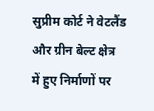सुप्रीम कोर्ट ने वेटलैंड और ग्रीन बेल्ट क्षेत्र में हुए निर्माणों पर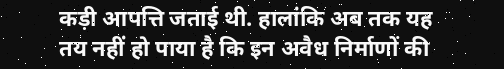कड़ी आपत्ति जताई थी. हालांकि अब तक यह तय नहीं हो पाया है कि इन अवैध निर्माणों की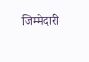जिम्मेदारी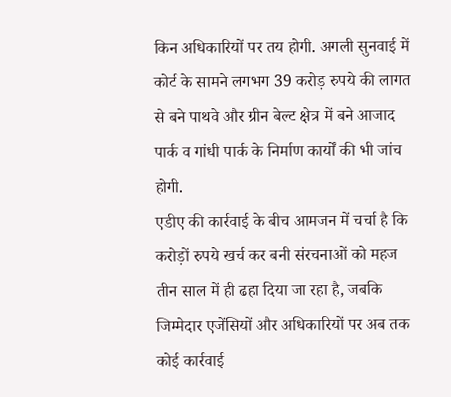किन अधिकारियों पर तय होगी. अगली सुनवाई में कोर्ट के सामने लगभग 39 करोड़ रुपये की लागत से बने पाथवे और ग्रीन बेल्ट क्षेत्र में बने आजाद पार्क व गांधी पार्क के निर्माण कार्यों की भी जांच होगी.
एडीए की कार्रवाई के बीच आमजन में चर्चा है कि करोड़ों रुपये खर्च कर बनी संरचनाओं को महज तीन साल में ही ढहा दिया जा रहा है, जबकि जिम्मेदार एजेंसियों और अधिकारियों पर अब तक कोई कार्रवाई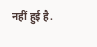नहीं हुई है.